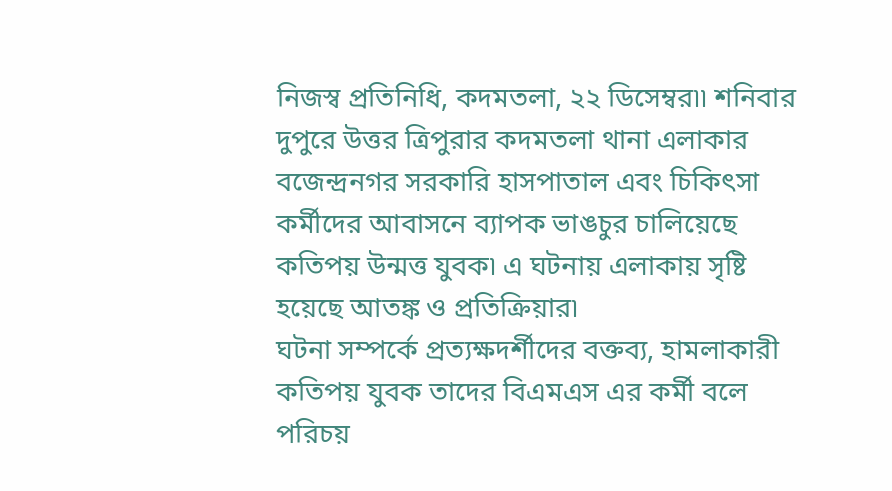নিজস্ব প্রতিনিধি, কদমতলা, ২২ ডিসেম্বর৷৷ শনিবার দুপুরে উত্তর ত্রিপুরার কদমতলা থানা এলাকার বজেন্দ্রনগর সরকারি হাসপাতাল এবং চিকিৎসা কর্মীদের আবাসনে ব্যাপক ভাঙচুর চালিয়েছে কতিপয় উন্মত্ত যুবক৷ এ ঘটনায় এলাকায় সৃষ্টি হয়েছে আতঙ্ক ও প্রতিক্রিয়ার৷
ঘটনা সম্পর্কে প্রত্যক্ষদর্শীদের বক্তব্য, হামলাকারী কতিপয় যুবক তাদের বিএমএস এর কর্মী বলে পরিচয়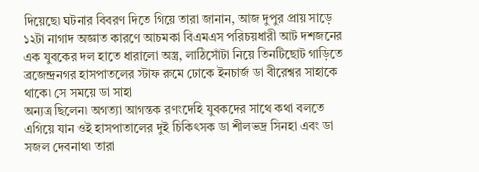দিয়েছে৷ ঘটনার বিবরণ দিতে গিয়ে তারা জানান, আজ দুপুর প্রায় সাড়ে ১২টা নাগাদ অজ্ঞাত কারণে আচমকা বিএমএস পরিচয়ধারী আট দশজনের এক যুবকের দল হাতে ধারালো অস্ত্র, লাঠিসোঁটা নিয়ে তিনটিছোট গাড়িতে ব্রজেন্দ্রনগর হাসপাতলের স্টাফ রুমে ঢোকে ইনচার্জ ডা বীরেশ্বর সাহাকে থাকে৷ সে সময়ে ডা সাহা
অন্যত্র ছিলেন৷ অগত্যা আগন্তক রণংদেহি যুবকদের সাথে কথা বলতে এগিয়ে যান ওই হাসপাতালের দুই চিকিৎসক ডা শীলভদ্র সিনহা এবং ডা সজল দেবনাথ৷ তারা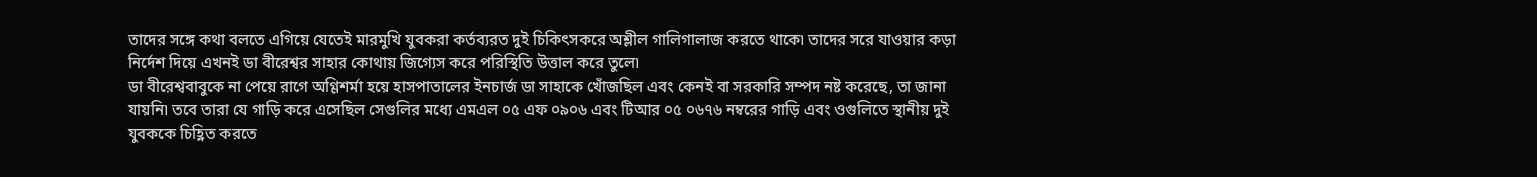তাদের সঙ্গে কথা বলতে এগিয়ে যেতেই মারমুখি যুবকরা কর্তব্যরত দুই চিকিৎসকরে অশ্লীল গালিগালাজ করতে থাকে৷ তাদের সরে যাওয়ার কড়া নির্দেশ দিয়ে এখনই ডা বীরেশ্বর সাহার কোথায় জিগ্যেস করে পরিস্থিতি উত্তাল করে তুলে৷
ডা বীরেশ্ববাবুকে না পেয়ে রাগে অগ্ণিশর্মা হয়ে হাসপাতালের ইনচার্জ ডা সাহাকে খোঁজছিল এবং কেনই বা সরকারি সম্পদ নষ্ট করেছে, তা জানা যায়নি৷ তবে তারা যে গাড়ি করে এসেছিল সেগুলির মধ্যে এমএল ০৫ এফ ০৯০৬ এবং টিআর ০৫ ০৬৭৬ নম্বরের গাড়ি এবং ওগুলিতে স্থানীয় দুই যুবককে চিহ্ণিত করতে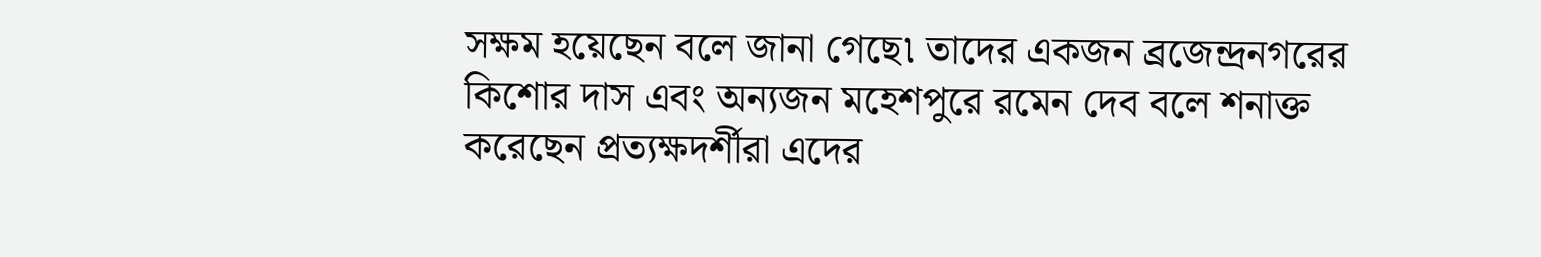সক্ষম হয়েছেন বলে জানা গেছে৷ তাদের একজন ব্রজেন্দ্রনগরের কিশোর দাস এবং অন্যজন মহেশপুরে রমেন দেব বলে শনাক্ত করেছেন প্রত্যক্ষদর্শীরা এদের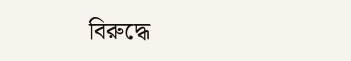বিরুদ্ধে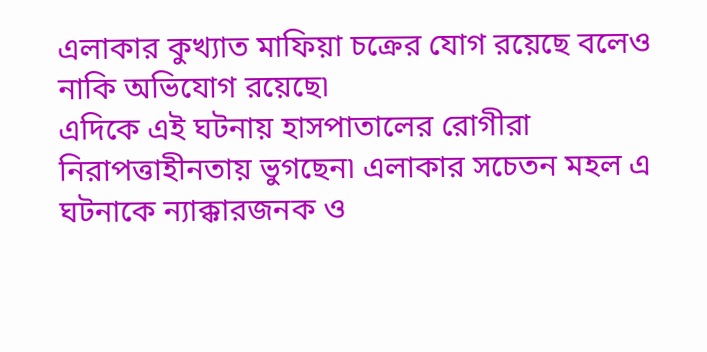এলাকার কুখ্যাত মাফিয়া চক্রের যোগ রয়েছে বলেও নাকি অভিযোগ রয়েছে৷
এদিকে এই ঘটনায় হাসপাতালের রোগীরা নিরাপত্তাহীনতায় ভুগছেন৷ এলাকার সচেতন মহল এ ঘটনাকে ন্যাক্কারজনক ও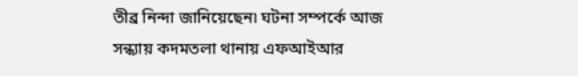তীব্র নিন্দা জানিয়েছেন৷ ঘটনা সম্পর্কে আজ সন্ধ্যায় কদমতলা থানায় এফআইআর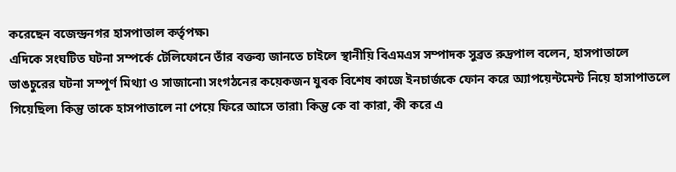করেছেন বজেন্দ্রনগর হাসপাতাল কর্তৃপক্ষ৷
এদিকে সংঘটিত ঘটনা সম্পর্কে টেলিফোনে তাঁর বক্তব্য জানতে চাইলে স্থানীয়ি বিএমএস সম্পাদক সুব্রত রুদ্রপাল বলেন, হাসপাতালে ভাঙচুরের ঘটনা সম্পূর্ণ মিথ্যা ও সাজানো৷ সংগঠনের কয়েকজন যুবক বিশেষ কাজে ইনচার্জকে ফোন করে অ্যাপয়েন্টমেন্ট নিয়ে হাসাপাতলে গিয়েছিল৷ কিন্তু তাকে হাসপাতালে না পেয়ে ফিরে আসে তারা৷ কিন্তু কে বা কারা, কী করে এ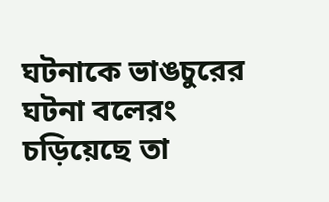ঘটনাকে ভাঙচুরের ঘটনা বলেরং চড়িয়েছে তা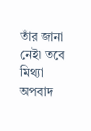তাঁর জানা নেই৷ তবে মিথ্যা অপবাদ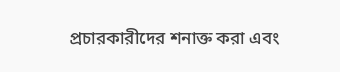প্রচারকারীদের শনাক্ত করা এবং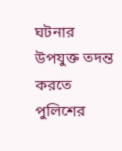ঘটনার উপযুক্ত তদন্ত করতে পুলিশের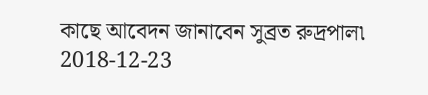কাছে আবেদন জানাবেন সুব্রত রুদ্রপাল৷
2018-12-23